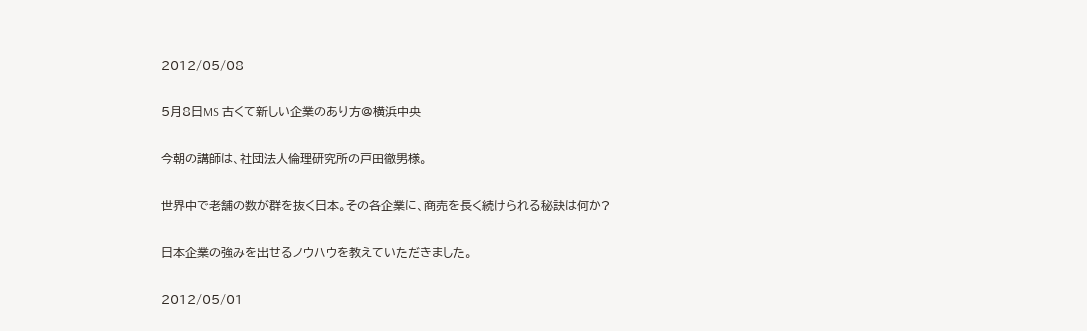2012/05/08

5月8日MS 古くて新しい企業のあり方@横浜中央

今朝の講師は、社団法人倫理研究所の戸田徹男様。

世界中で老舗の数が群を抜く日本。その各企業に、商売を長く続けられる秘訣は何か?

日本企業の強みを出せるノウハウを教えていただきました。

2012/05/01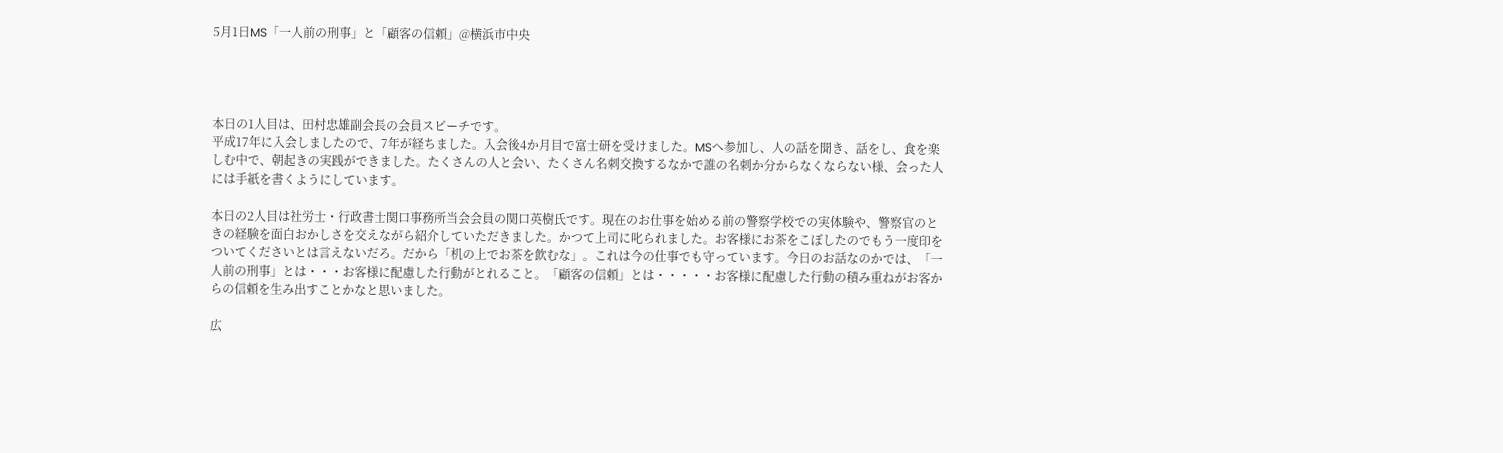5月1日MS「一人前の刑事」と「顧客の信頼」@横浜市中央




本日の1人目は、田村忠雄副会長の会員スピーチです。
平成17年に入会しましたので、7年が経ちました。入会後4か月目で富士研を受けました。MSへ参加し、人の話を聞き、話をし、食を楽しむ中で、朝起きの実践ができました。たくさんの人と会い、たくさん名刺交換するなかで誰の名刺か分からなくならない様、会った人には手紙を書くようにしています。

本日の2人目は社労士・行政書士関口事務所当会会員の関口英樹氏です。現在のお仕事を始める前の警察学校での実体験や、警察官のときの経験を面白おかしさを交えながら紹介していただきました。かつて上司に叱られました。お客様にお茶をこぼしたのでもう一度印をついてくださいとは言えないだろ。だから「机の上でお茶を飲むな」。これは今の仕事でも守っています。今日のお話なのかでは、「一人前の刑事」とは・・・お客様に配慮した行動がとれること。「顧客の信頼」とは・・・・・お客様に配慮した行動の積み重ねがお客からの信頼を生み出すことかなと思いました。

広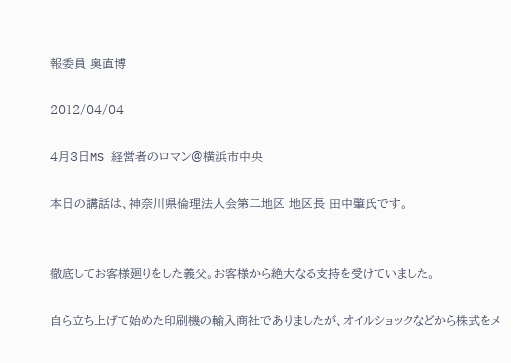報委員 奥直博

2012/04/04

4月3日MS 経営者のロマン@横浜市中央

本日の講話は、神奈川県倫理法人会第二地区 地区長 田中肇氏です。


徹底してお客様廻りをした義父。お客様から絶大なる支持を受けていました。

自ら立ち上げて始めた印刷機の輸入商社でありましたが、オイルショックなどから株式をメ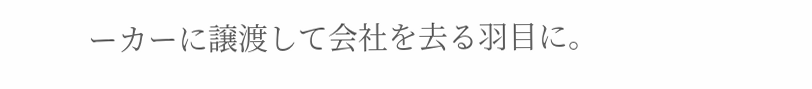ーカーに譲渡して会社を去る羽目に。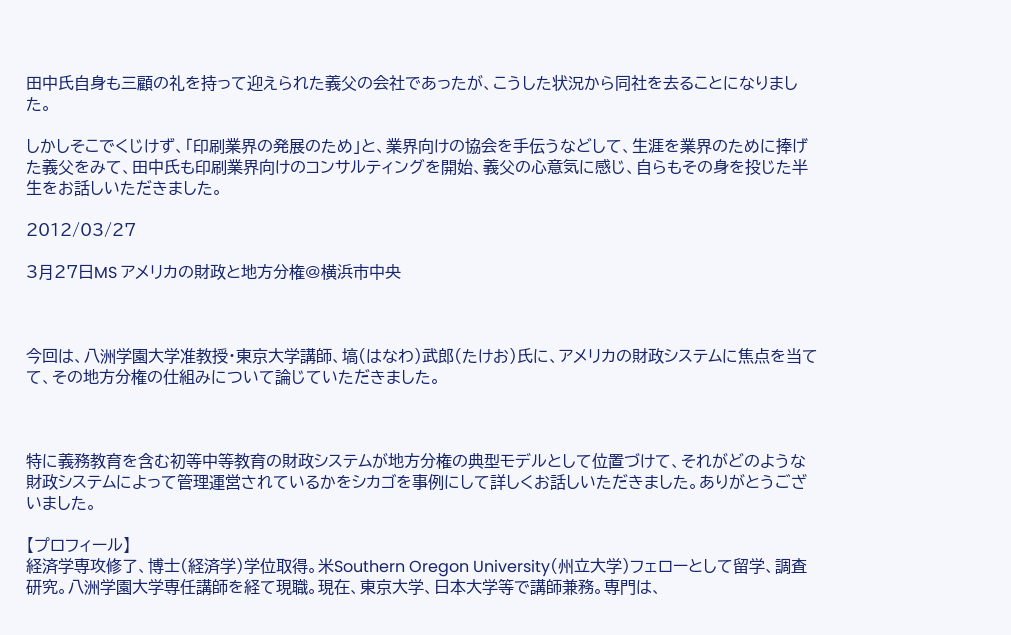田中氏自身も三顧の礼を持って迎えられた義父の会社であったが、こうした状況から同社を去ることになりました。

しかしそこでくじけず、「印刷業界の発展のため」と、業界向けの協会を手伝うなどして、生涯を業界のために捧げた義父をみて、田中氏も印刷業界向けのコンサルティングを開始、義父の心意気に感じ、自らもその身を投じた半生をお話しいただきました。

2012/03/27

3月27日MS アメリカの財政と地方分権@横浜市中央



今回は、八洲学園大学准教授・東京大学講師、塙(はなわ)武郎(たけお)氏に、アメリカの財政システムに焦点を当てて、その地方分権の仕組みについて論じていただきました。



特に義務教育を含む初等中等教育の財政システムが地方分権の典型モデルとして位置づけて、それがどのような財政システムによって管理運営されているかをシカゴを事例にして詳しくお話しいただきました。ありがとうございました。

【プロフィール】
経済学専攻修了、博士(経済学)学位取得。米Southern Oregon University(州立大学)フェローとして留学、調査研究。八洲学園大学専任講師を経て現職。現在、東京大学、日本大学等で講師兼務。専門は、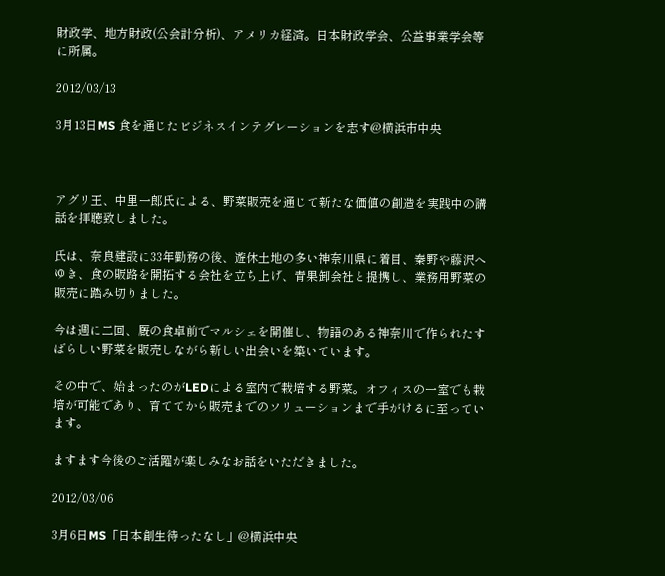財政学、地方財政(公会計分析)、アメリカ経済。日本財政学会、公益事業学会等に所属。

2012/03/13

3月13日MS 食を通じたビジネスインテグレーションを志す@横浜市中央



アグリ王、中里一郎氏による、野菜販売を通じて新たな価値の創造を実践中の講話を拝聴致しました。

氏は、奈良建設に33年勤務の後、遊休土地の多い神奈川県に着目、秦野や藤沢へゆき、食の販路を開拓する会社を立ち上げ、青果卸会社と提携し、業務用野菜の販売に踏み切りました。

今は週に二回、厩の食卓前でマルシェを開催し、物語のある神奈川で作られたすばらしい野菜を販売しながら新しい出会いを築いています。

その中で、始まったのがLEDによる室内で栽培する野菜。オフィスの一室でも栽培が可能であり、育ててから販売までのソリューションまで手がけるに至っています。

ますます今後のご活躍が楽しみなお話をいただきました。

2012/03/06

3月6日MS「日本創生待ったなし」@横浜中央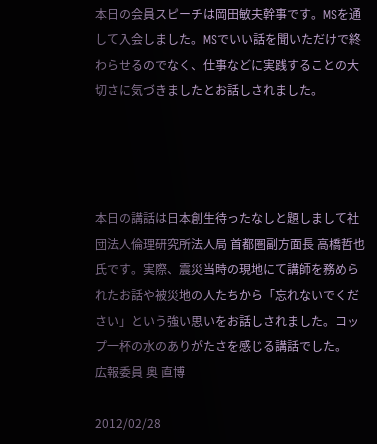本日の会員スピーチは岡田敏夫幹事です。MSを通して入会しました。MSでいい話を聞いただけで終わらせるのでなく、仕事などに実践することの大切さに気づきましたとお話しされました。




本日の講話は日本創生待ったなしと題しまして社団法人倫理研究所法人局 首都圏副方面長 高橋哲也氏です。実際、震災当時の現地にて講師を務められたお話や被災地の人たちから「忘れないでください」という強い思いをお話しされました。コップ一杯の水のありがたさを感じる講話でした。
広報委員 奥 直博

2012/02/28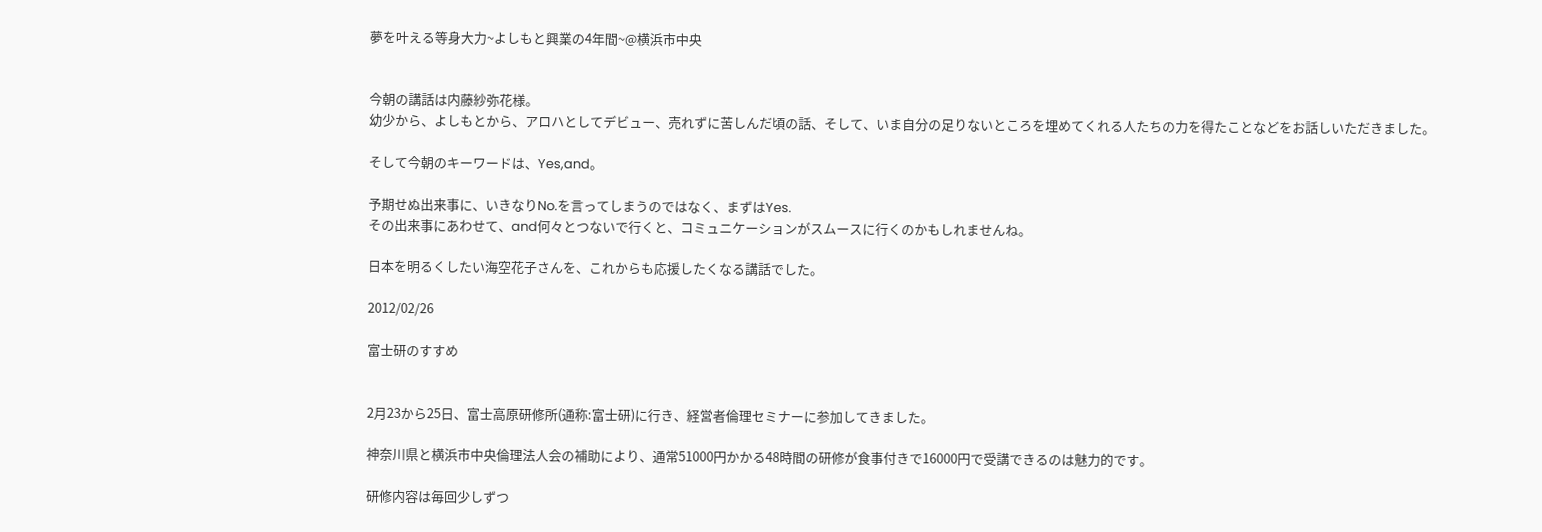夢を叶える等身大力~よしもと興業の4年間~@横浜市中央


今朝の講話は内藤紗弥花様。
幼少から、よしもとから、アロハとしてデビュー、売れずに苦しんだ頃の話、そして、いま自分の足りないところを埋めてくれる人たちの力を得たことなどをお話しいただきました。

そして今朝のキーワードは、Yes,and。

予期せぬ出来事に、いきなりNo.を言ってしまうのではなく、まずはYes.
その出来事にあわせて、and何々とつないで行くと、コミュニケーションがスムースに行くのかもしれませんね。

日本を明るくしたい海空花子さんを、これからも応援したくなる講話でした。

2012/02/26

富士研のすすめ


2月23から25日、富士高原研修所(通称:富士研)に行き、経営者倫理セミナーに参加してきました。

神奈川県と横浜市中央倫理法人会の補助により、通常51000円かかる48時間の研修が食事付きで16000円で受講できるのは魅力的です。

研修内容は毎回少しずつ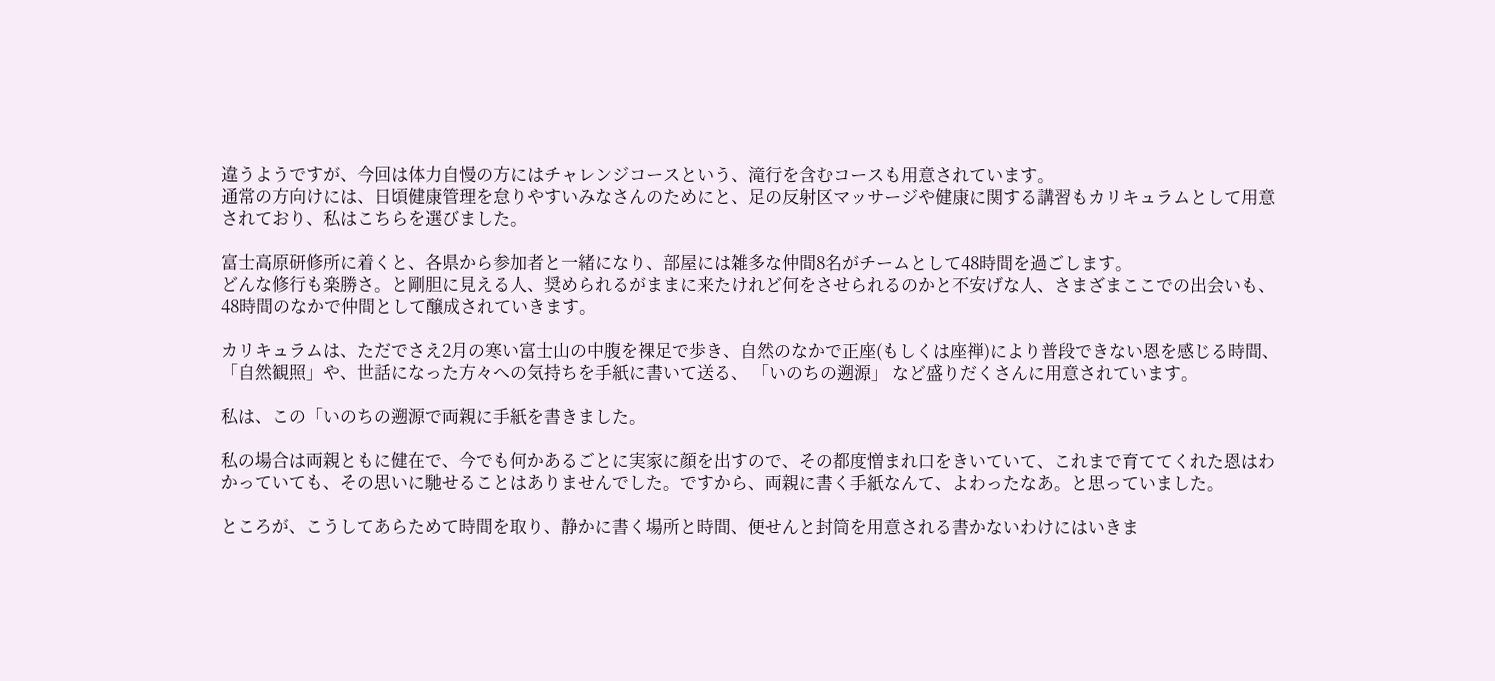違うようですが、今回は体力自慢の方にはチャレンジコースという、滝行を含むコースも用意されています。
通常の方向けには、日頃健康管理を怠りやすいみなさんのためにと、足の反射区マッサージや健康に関する講習もカリキュラムとして用意されており、私はこちらを選びました。

富士高原研修所に着くと、各県から参加者と一緒になり、部屋には雑多な仲間8名がチームとして48時間を過ごします。
どんな修行も楽勝さ。と剛胆に見える人、奨められるがままに来たけれど何をさせられるのかと不安げな人、さまざまここでの出会いも、48時間のなかで仲間として醸成されていきます。

カリキュラムは、ただでさえ2月の寒い富士山の中腹を裸足で歩き、自然のなかで正座(もしくは座禅)により普段できない恩を感じる時間、「自然観照」や、世話になった方々への気持ちを手紙に書いて送る、 「いのちの遡源」 など盛りだくさんに用意されています。

私は、この「いのちの遡源で両親に手紙を書きました。

私の場合は両親ともに健在で、今でも何かあるごとに実家に顔を出すので、その都度憎まれ口をきいていて、これまで育ててくれた恩はわかっていても、その思いに馳せることはありませんでした。ですから、両親に書く手紙なんて、よわったなあ。と思っていました。

ところが、こうしてあらためて時間を取り、静かに書く場所と時間、便せんと封筒を用意される書かないわけにはいきま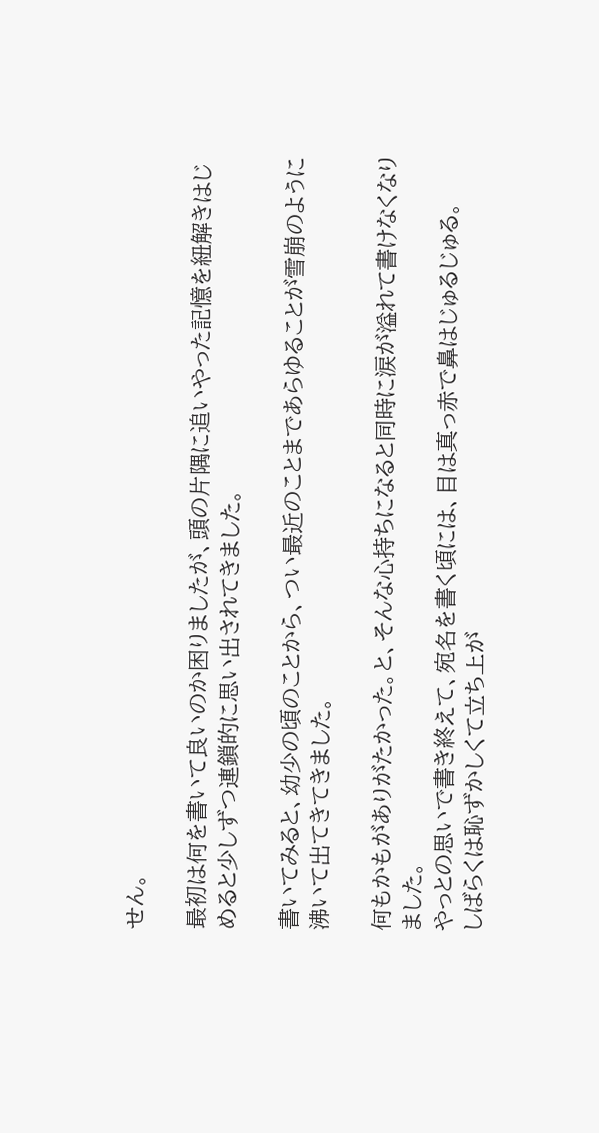せん。

最初は何を書いて良いのか困りましたが、頭の片隅に追いやった記憶を紐解きはじめると少しずつ連鎖的に思い出されてきました。

書いてみると、幼少の頃のことから、つい最近のことまであらゆることが雪崩のように沸いて出てきてきました。

何もかもがありがたかった。と、そんな心持ちになると同時に涙が溢れて書けなくなりました。
やっとの思いで書き終えて、宛名を書く頃には、目は真っ赤で鼻はじゅるじゅる。
しばらくは恥ずかしくて立ち上が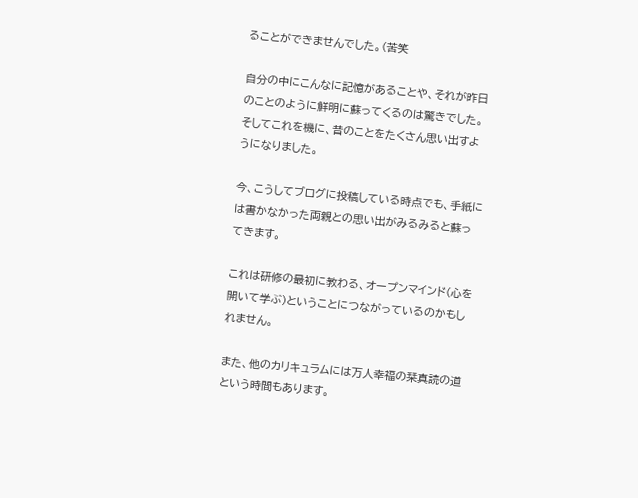ることができませんでした。(苦笑

自分の中にこんなに記憶があることや、それが昨日のことのように鮮明に蘇ってくるのは驚きでした。
そしてこれを機に、昔のことをたくさん思い出すようになりました。

今、こうしてブログに投稿している時点でも、手紙には書かなかった両親との思い出がみるみると蘇ってきます。

これは研修の最初に教わる、オープンマインド(心を開いて学ぶ)ということにつながっているのかもしれません。

また、他のカリキュラムには万人幸福の栞真読の道という時間もあります。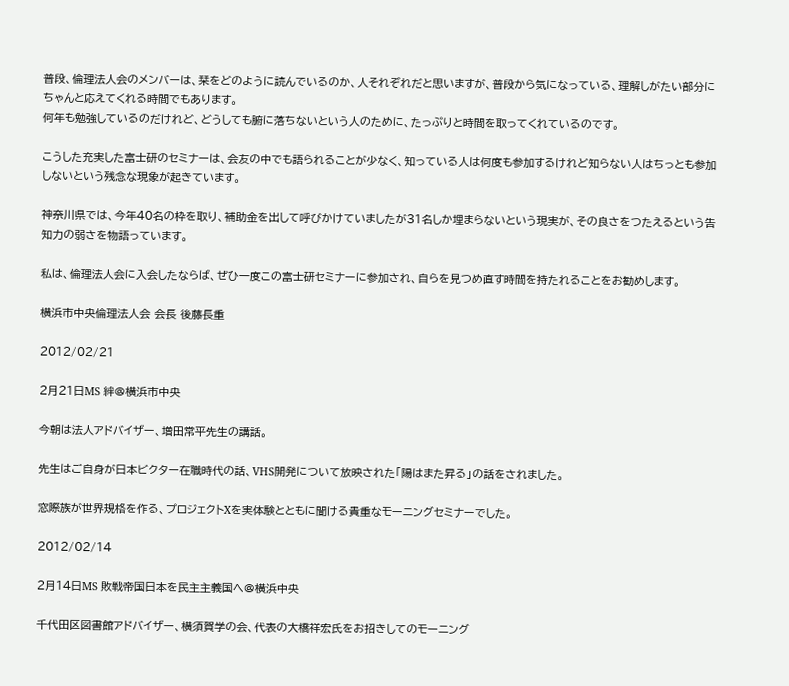普段、倫理法人会のメンバーは、栞をどのように読んでいるのか、人それぞれだと思いますが、普段から気になっている、理解しがたい部分にちゃんと応えてくれる時間でもあります。
何年も勉強しているのだけれど、どうしても腑に落ちないという人のために、たっぷりと時間を取ってくれているのです。

こうした充実した富士研のセミナーは、会友の中でも語られることが少なく、知っている人は何度も参加するけれど知らない人はちっとも参加しないという残念な現象が起きています。

神奈川県では、今年40名の枠を取り、補助金を出して呼びかけていましたが31名しか埋まらないという現実が、その良さをつたえるという告知力の弱さを物語っています。

私は、倫理法人会に入会したならば、ぜひ一度この富士研セミナーに参加され、自らを見つめ直す時間を持たれることをお勧めします。

横浜市中央倫理法人会 会長 後藤長重

2012/02/21

2月21日MS 絆@横浜市中央

今朝は法人アドバイザー、増田常平先生の講話。

先生はご自身が日本ビクター在職時代の話、VHS開発について放映された「陽はまた昇る」の話をされました。

窓際族が世界規格を作る、プロジェクトXを実体験とともに聞ける貴重なモーニングセミナーでした。

2012/02/14

2月14日MS 敗戦帝国日本を民主主義国へ@横浜中央

千代田区図書館アドバイザー、横須賀学の会、代表の大橋祥宏氏をお招きしてのモーニング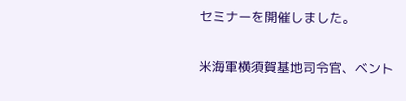セミナーを開催しました。

米海軍横須賀基地司令官、ベント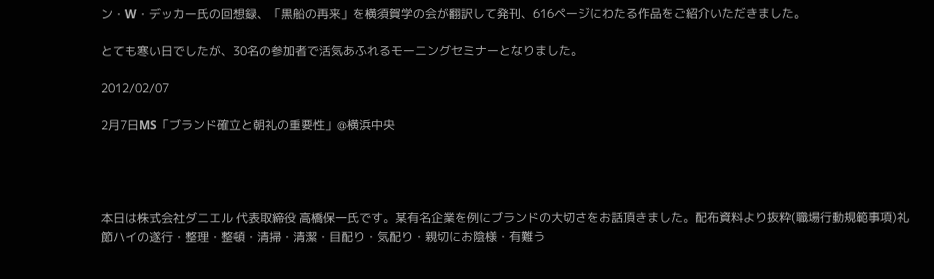ン・W・デッカー氏の回想録、「黒船の再来」を横須賀学の会が翻訳して発刊、616ページにわたる作品をご紹介いただきました。

とても寒い日でしたが、30名の参加者で活気あふれるモーニングセミナーとなりました。

2012/02/07

2月7日MS「ブランド確立と朝礼の重要性」@横浜中央




本日は株式会社ダニエル 代表取締役 高橋保一氏です。某有名企業を例にブランドの大切さをお話頂きました。配布資料より抜粋(職場行動規範事項)礼節ハイの遂行・整理・整頓・清掃・清潔・目配り・気配り・親切にお陰様・有難う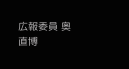広報委員 奥 直博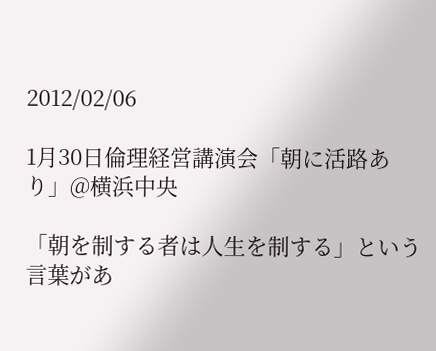2012/02/06

1月30日倫理経営講演会「朝に活路あり」@横浜中央

「朝を制する者は人生を制する」という言葉があ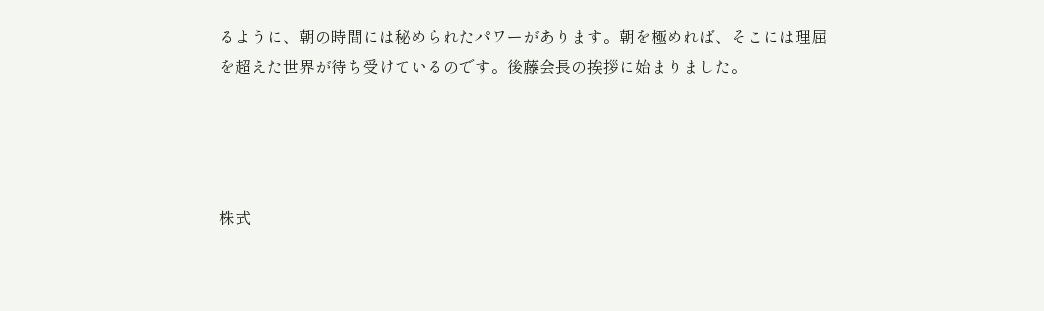るように、朝の時間には秘められたパワーがあります。朝を極めれば、そこには理屈を超えた世界が待ち受けているのです。後藤会長の挨拶に始まりました。




株式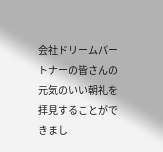会社ドリームパートナーの皆さんの元気のいい朝礼を拝見することができまし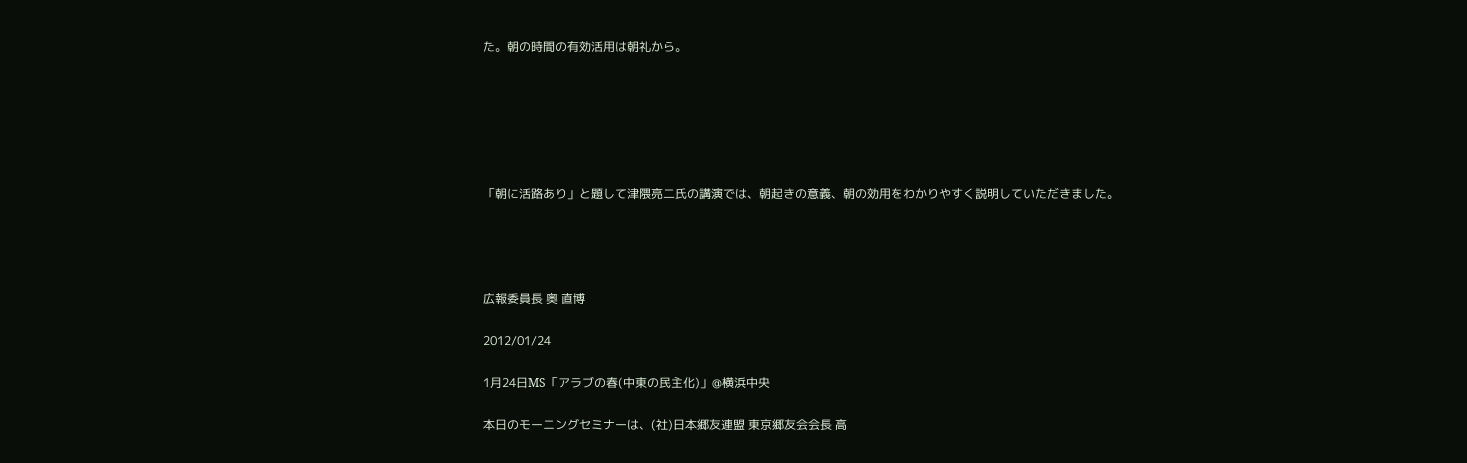た。朝の時間の有効活用は朝礼から。






「朝に活路あり」と題して津隈亮二氏の講演では、朝起きの意義、朝の効用をわかりやすく説明していただきました。




広報委員長 奥 直博

2012/01/24

1月24日MS「アラブの春(中東の民主化)」@横浜中央

本日のモーニングセミナーは、(社)日本郷友連盟 東京郷友会会長 高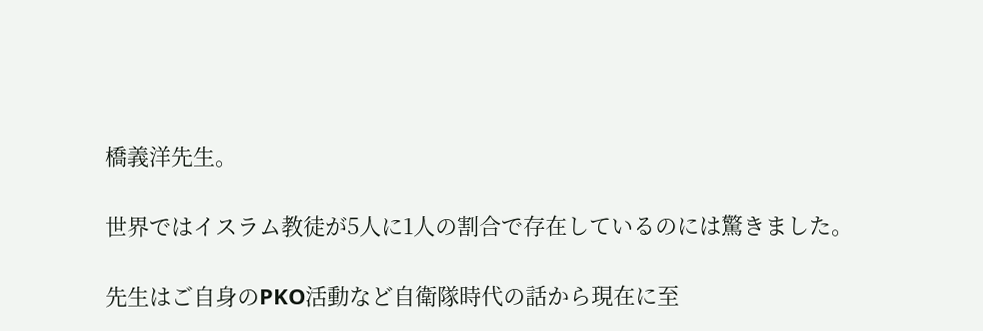橋義洋先生。

世界ではイスラム教徒が5人に1人の割合で存在しているのには驚きました。

先生はご自身のPKO活動など自衛隊時代の話から現在に至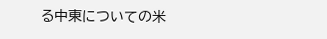る中東についての米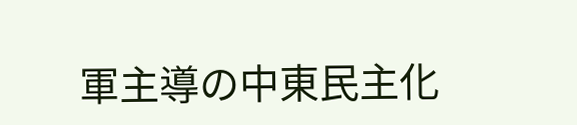軍主導の中東民主化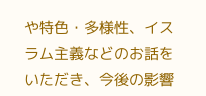や特色・多様性、イスラム主義などのお話をいただき、今後の影響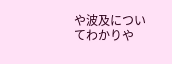や波及についてわかりや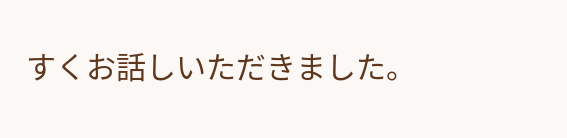すくお話しいただきました。